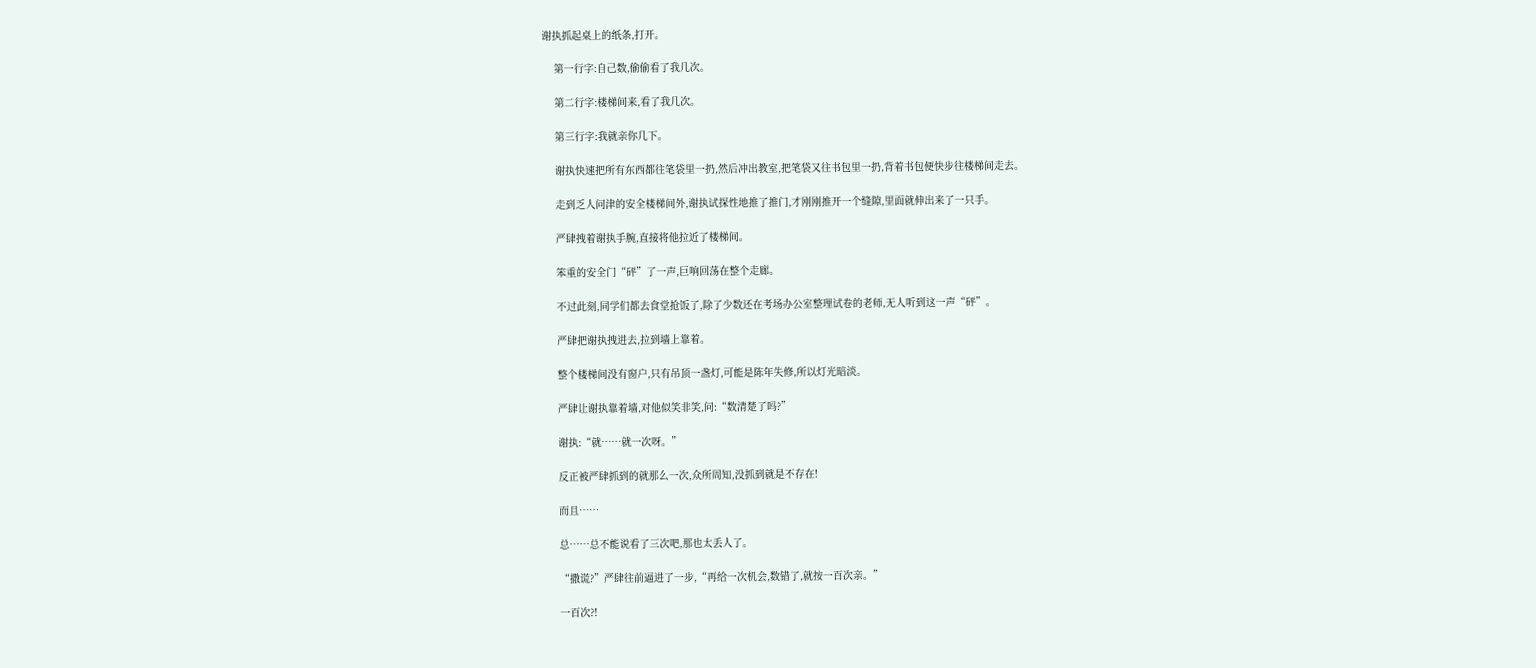谢执抓起桌上的纸条,打开。

    第一行字:自己数,偷偷看了我几次。

    第二行字:楼梯间来,看了我几次。

    第三行字:我就亲你几下。

    谢执快速把所有东西都往笔袋里一扔,然后冲出教室,把笔袋又往书包里一扔,背着书包便快步往楼梯间走去。

    走到乏人问津的安全楼梯间外,谢执试探性地推了推门,才刚刚推开一个缝隙,里面就伸出来了一只手。

    严肆拽着谢执手腕,直接将他拉近了楼梯间。

    笨重的安全门“砰”了一声,巨响回荡在整个走廊。

    不过此刻,同学们都去食堂抢饭了,除了少数还在考场办公室整理试卷的老师,无人听到这一声“砰”。

    严肆把谢执拽进去,拉到墙上靠着。

    整个楼梯间没有窗户,只有吊顶一盏灯,可能是陈年失修,所以灯光暗淡。

    严肆让谢执靠着墙,对他似笑非笑,问:“数清楚了吗?”

    谢执:“就……就一次呀。”

    反正被严肆抓到的就那么一次,众所周知,没抓到就是不存在!

    而且……

    总……总不能说看了三次吧,那也太丢人了。

    “撒谎?”严肆往前逼进了一步,“再给一次机会,数错了,就按一百次亲。”

    一百次?!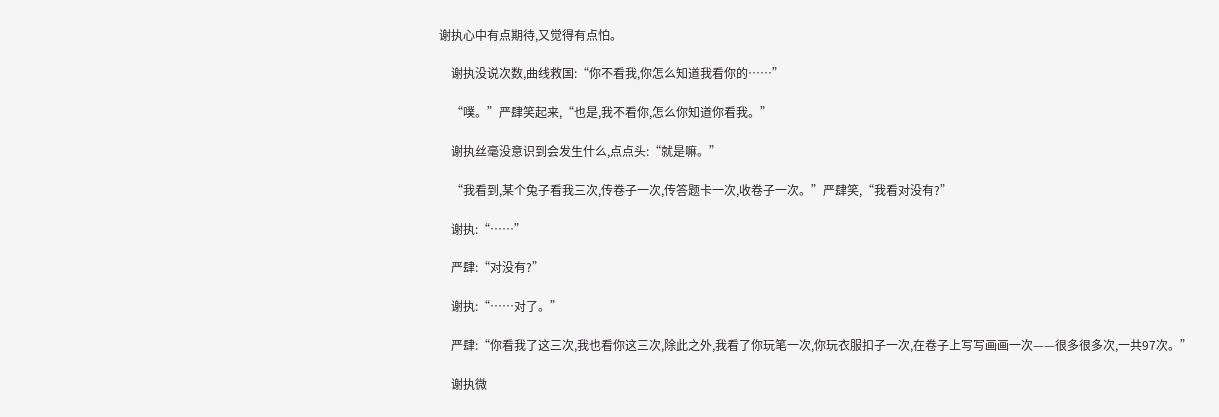谢执心中有点期待,又觉得有点怕。

    谢执没说次数,曲线救国:“你不看我,你怎么知道我看你的……”

    “噗。”严肆笑起来,“也是,我不看你,怎么你知道你看我。”

    谢执丝毫没意识到会发生什么,点点头:“就是嘛。”

    “我看到,某个兔子看我三次,传卷子一次,传答题卡一次,收卷子一次。”严肆笑,“我看对没有?”

    谢执:“……”

    严肆:“对没有?”

    谢执:“……对了。”

    严肆:“你看我了这三次,我也看你这三次,除此之外,我看了你玩笔一次,你玩衣服扣子一次,在卷子上写写画画一次——很多很多次,一共97次。”

    谢执微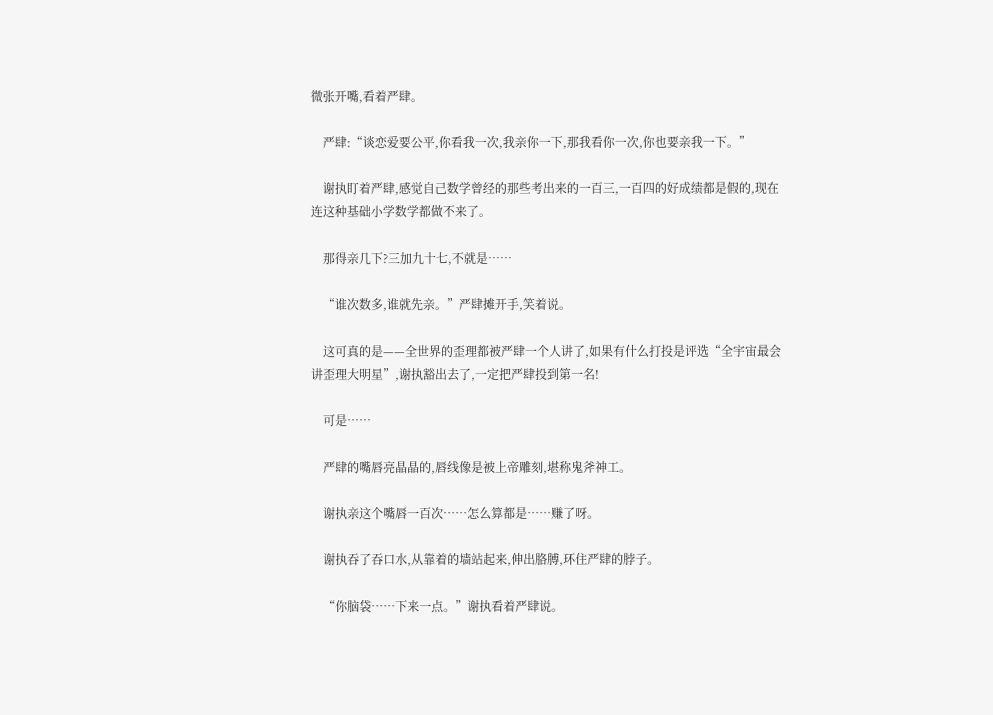微张开嘴,看着严肆。

    严肆:“谈恋爱要公平,你看我一次,我亲你一下,那我看你一次,你也要亲我一下。”

    谢执盯着严肆,感觉自己数学曾经的那些考出来的一百三,一百四的好成绩都是假的,现在连这种基础小学数学都做不来了。

    那得亲几下?三加九十七,不就是……

    “谁次数多,谁就先亲。”严肆摊开手,笑着说。

    这可真的是——全世界的歪理都被严肆一个人讲了,如果有什么打投是评选“全宇宙最会讲歪理大明星”,谢执豁出去了,一定把严肆投到第一名!

    可是……

    严肆的嘴唇亮晶晶的,唇线像是被上帝雕刻,堪称鬼斧神工。

    谢执亲这个嘴唇一百次……怎么算都是……赚了呀。

    谢执吞了吞口水,从靠着的墙站起来,伸出胳膊,环住严肆的脖子。

    “你脑袋……下来一点。”谢执看着严肆说。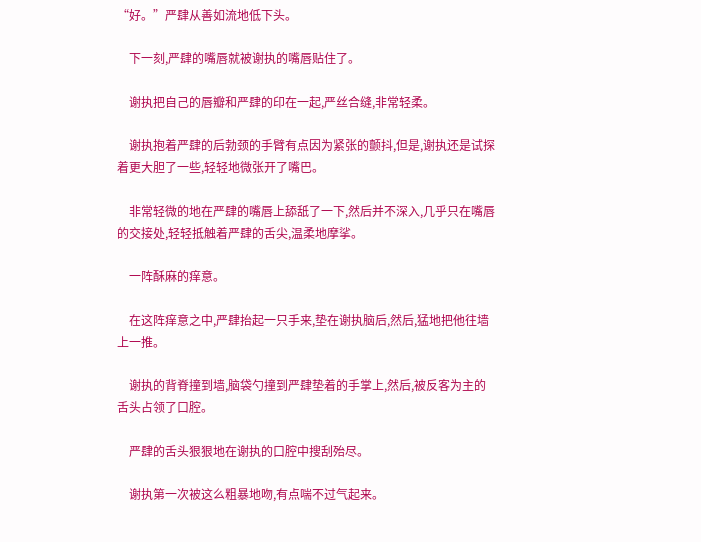“好。”严肆从善如流地低下头。

    下一刻,严肆的嘴唇就被谢执的嘴唇贴住了。

    谢执把自己的唇瓣和严肆的印在一起,严丝合缝,非常轻柔。

    谢执抱着严肆的后勃颈的手臂有点因为紧张的颤抖,但是,谢执还是试探着更大胆了一些,轻轻地微张开了嘴巴。

    非常轻微的地在严肆的嘴唇上舔舐了一下,然后并不深入,几乎只在嘴唇的交接处,轻轻抵触着严肆的舌尖,温柔地摩挲。

    一阵酥麻的痒意。

    在这阵痒意之中,严肆抬起一只手来,垫在谢执脑后,然后,猛地把他往墙上一推。

    谢执的背脊撞到墙,脑袋勺撞到严肆垫着的手掌上,然后,被反客为主的舌头占领了口腔。

    严肆的舌头狠狠地在谢执的口腔中搜刮殆尽。

    谢执第一次被这么粗暴地吻,有点喘不过气起来。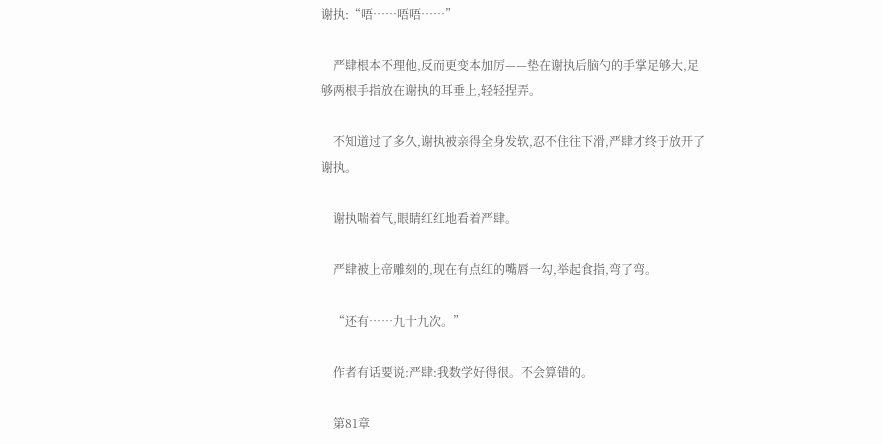谢执:“唔……唔唔……”

    严肆根本不理他,反而更变本加厉——垫在谢执后脑勺的手掌足够大,足够两根手指放在谢执的耳垂上,轻轻捏弄。

    不知道过了多久,谢执被亲得全身发软,忍不住往下滑,严肆才终于放开了谢执。

    谢执喘着气,眼睛红红地看着严肆。

    严肆被上帝雕刻的,现在有点红的嘴唇一勾,举起食指,弯了弯。

    “还有……九十九次。”

    作者有话要说:严肆:我数学好得很。不会算错的。

    第81章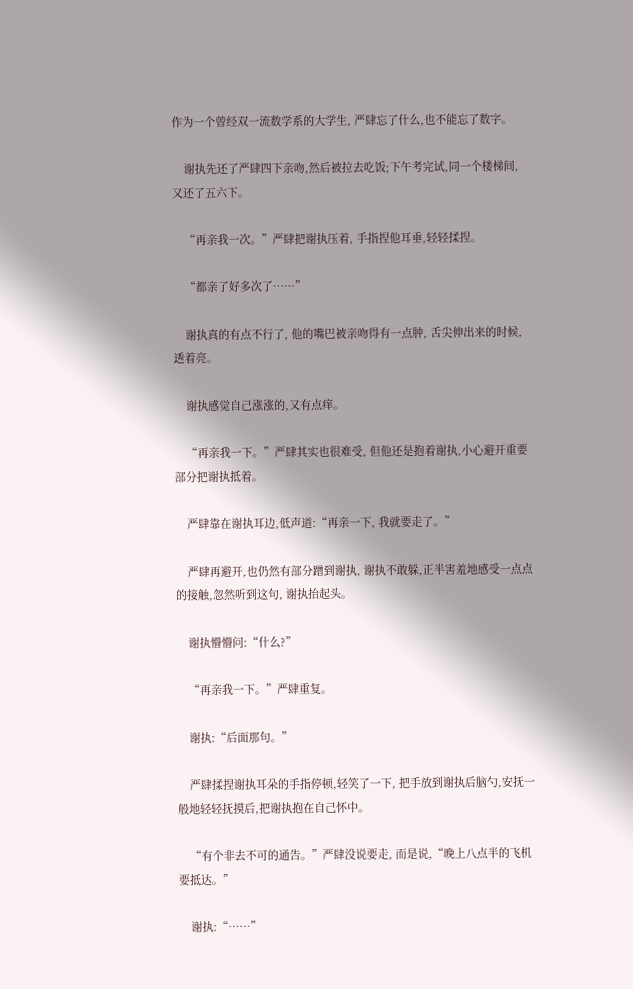作为一个曾经双一流数学系的大学生, 严肆忘了什么,也不能忘了数字。

    谢执先还了严肆四下亲吻,然后被拉去吃饭;下午考完试,同一个楼梯间, 又还了五六下。

    “再亲我一次。”严肆把谢执压着, 手指捏他耳垂,轻轻揉捏。

    “都亲了好多次了……”

    谢执真的有点不行了, 他的嘴巴被亲吻得有一点肿, 舌尖伸出来的时候, 透着亮。

    谢执感觉自己涨涨的,又有点痒。

    “再亲我一下。”严肆其实也很难受, 但他还是抱着谢执,小心避开重要部分把谢执抵着。

    严肆靠在谢执耳边,低声道:“再亲一下, 我就要走了。”

    严肆再避开,也仍然有部分蹭到谢执, 谢执不敢躲,正半害羞地感受一点点的接触,忽然听到这句, 谢执抬起头。

    谢执懵懵问:“什么?”

    “再亲我一下。”严肆重复。

    谢执:“后面那句。”

    严肆揉捏谢执耳朵的手指停顿,轻笑了一下, 把手放到谢执后脑勺,安抚一般地轻轻抚摸后,把谢执抱在自己怀中。

    “有个非去不可的通告。”严肆没说要走, 而是说,“晚上八点半的飞机要抵达。”

    谢执:“……”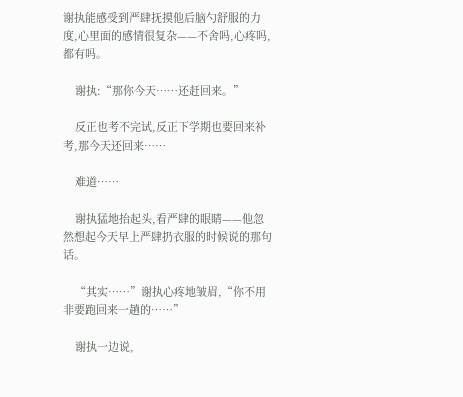谢执能感受到严肆抚摸他后脑勺舒服的力度,心里面的感情很复杂——不舍吗,心疼吗,都有吗。

    谢执:“那你今天……还赶回来。”

    反正也考不完试,反正下学期也要回来补考,那今天还回来……

    难道……

    谢执猛地抬起头,看严肆的眼睛——他忽然想起今天早上严肆扔衣服的时候说的那句话。

    “其实……”谢执心疼地皱眉,“你不用非要跑回来一趟的……”

    谢执一边说,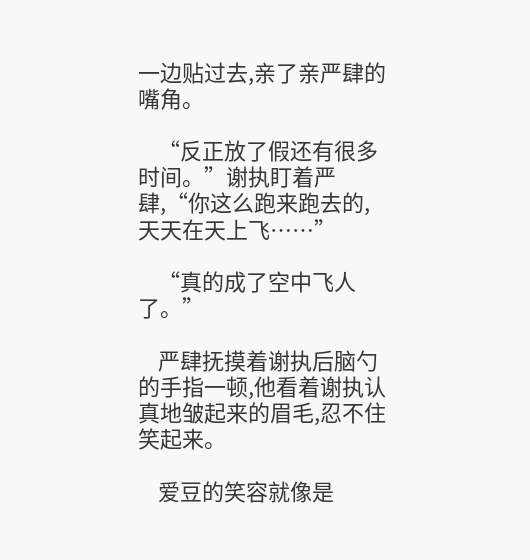一边贴过去,亲了亲严肆的嘴角。

    “反正放了假还有很多时间。”谢执盯着严肆,“你这么跑来跑去的,天天在天上飞……”

    “真的成了空中飞人了。”

    严肆抚摸着谢执后脑勺的手指一顿,他看着谢执认真地皱起来的眉毛,忍不住笑起来。

    爱豆的笑容就像是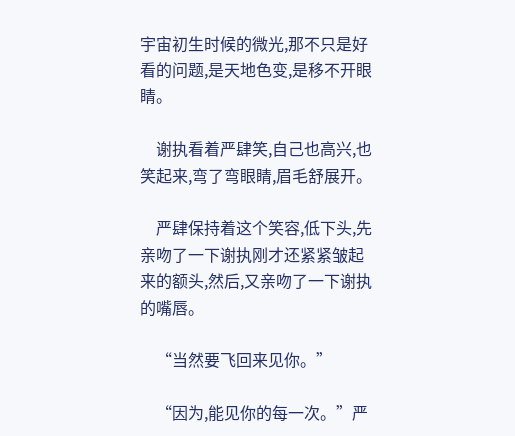宇宙初生时候的微光,那不只是好看的问题,是天地色变,是移不开眼睛。

    谢执看着严肆笑,自己也高兴,也笑起来,弯了弯眼睛,眉毛舒展开。

    严肆保持着这个笑容,低下头,先亲吻了一下谢执刚才还紧紧皱起来的额头,然后,又亲吻了一下谢执的嘴唇。

    “当然要飞回来见你。”

    “因为,能见你的每一次。”严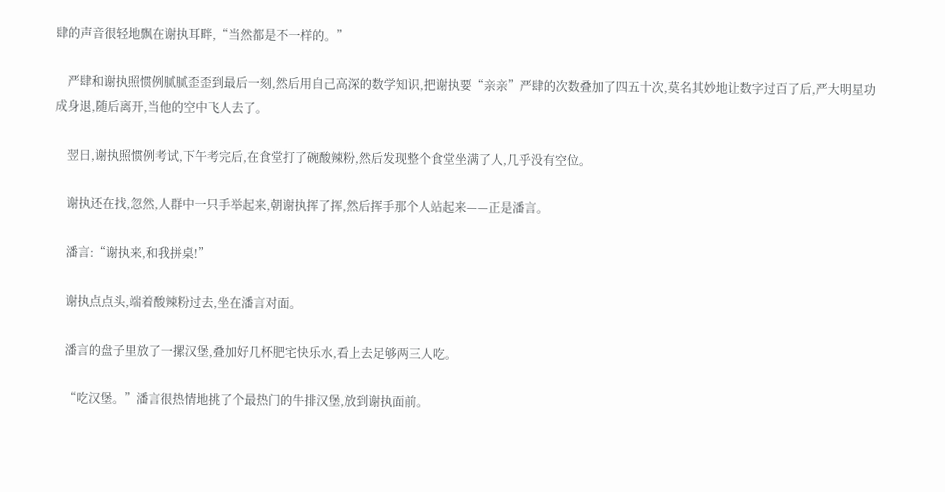肆的声音很轻地飘在谢执耳畔,“当然都是不一样的。”

    严肆和谢执照惯例腻腻歪歪到最后一刻,然后用自己高深的数学知识,把谢执要“亲亲”严肆的次数叠加了四五十次,莫名其妙地让数字过百了后,严大明星功成身退,随后离开,当他的空中飞人去了。

    翌日,谢执照惯例考试,下午考完后,在食堂打了碗酸辣粉,然后发现整个食堂坐满了人,几乎没有空位。

    谢执还在找,忽然,人群中一只手举起来,朝谢执挥了挥,然后挥手那个人站起来——正是潘言。

    潘言:“谢执来,和我拼桌!”

    谢执点点头,端着酸辣粉过去,坐在潘言对面。

    潘言的盘子里放了一摞汉堡,叠加好几杯肥宅快乐水,看上去足够两三人吃。

    “吃汉堡。”潘言很热情地挑了个最热门的牛排汉堡,放到谢执面前。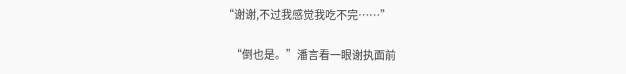“谢谢,不过我感觉我吃不完……”

    “倒也是。”潘言看一眼谢执面前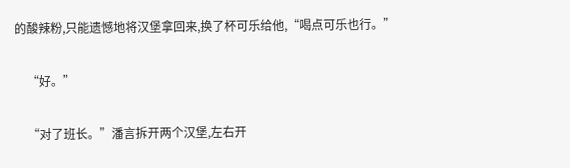的酸辣粉,只能遗憾地将汉堡拿回来,换了杯可乐给他,“喝点可乐也行。”

    “好。”

    “对了班长。”潘言拆开两个汉堡,左右开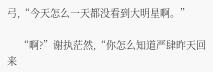弓,“今天怎么一天都没看到大明星啊。”

    “啊?”谢执茫然,“你怎么知道严肆昨天回来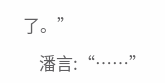了。”

    潘言:“……”